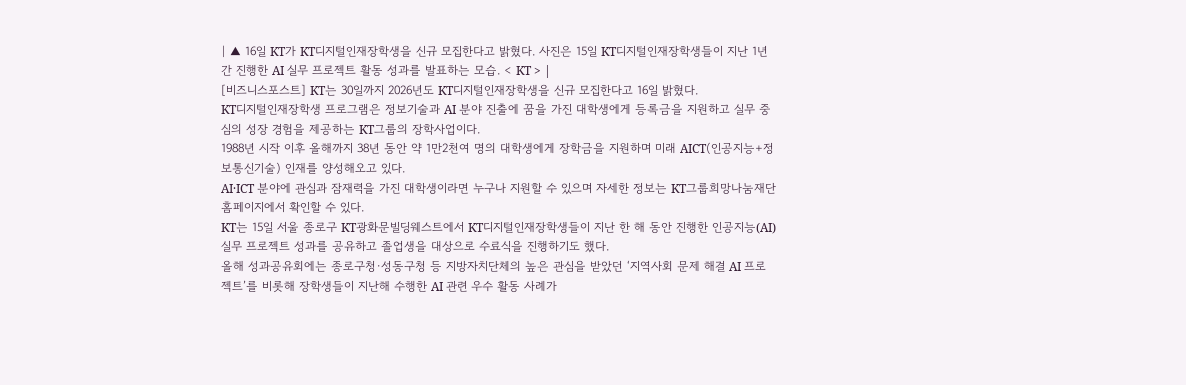| ▲ 16일 KT가 KT디지털인재장학생을 신규 모집한다고 밝혔다. 사진은 15일 KT디지털인재장학생들이 지난 1년 간 진행한 AI 실무 프로젝트 활동 성과를 발표하는 모습. < KT > |
[비즈니스포스트] KT는 30일까지 2026년도 KT디지털인재장학생을 신규 모집한다고 16일 밝혔다.
KT디지털인재장학생 프로그램은 정보기술과 AI 분야 진출에 꿈을 가진 대학생에게 등록금을 지원하고 실무 중심의 성장 경험을 제공하는 KT그룹의 장학사업이다.
1988년 시작 이후 올해까지 38년 동안 약 1만2천여 명의 대학생에게 장학금을 지원하며 미래 AICT(인공지능+정보통신기술) 인재를 양성해오고 있다.
AI·ICT 분야에 관심과 잠재력을 가진 대학생이라면 누구나 지원할 수 있으며 자세한 정보는 KT그룹희망나눔재단 홈페이지에서 확인할 수 있다.
KT는 15일 서울 종로구 KT광화문빌딩웨스트에서 KT디지털인재장학생들이 지난 한 해 동안 진행한 인공지능(AI) 실무 프로젝트 성과를 공유하고 졸업생을 대상으로 수료식을 진행하기도 했다.
올해 성과공유회에는 종로구청·성동구청 등 지방자치단체의 높은 관심을 받았던 ‘지역사회 문제 해결 AI 프로젝트’를 비롯해 장학생들이 지난해 수행한 AI 관련 우수 활동 사례가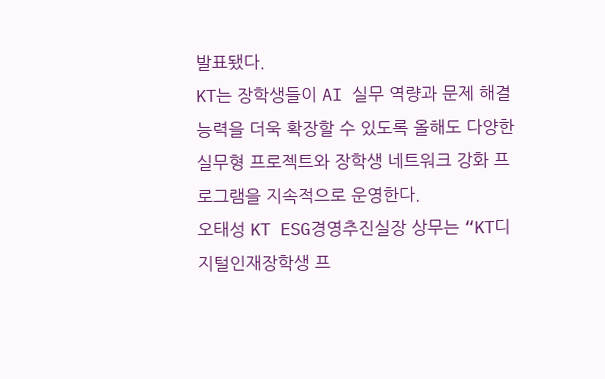발표됐다.
KT는 장학생들이 AI 실무 역량과 문제 해결 능력을 더욱 확장할 수 있도록 올해도 다양한 실무형 프로젝트와 장학생 네트워크 강화 프로그램을 지속적으로 운영한다.
오태성 KT ESG경영추진실장 상무는 “KT디지털인재장학생 프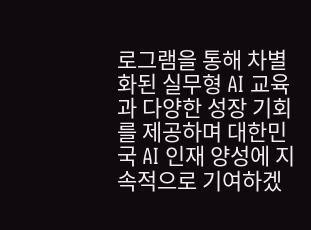로그램을 통해 차별화된 실무형 AI 교육과 다양한 성장 기회를 제공하며 대한민국 AI 인재 양성에 지속적으로 기여하겠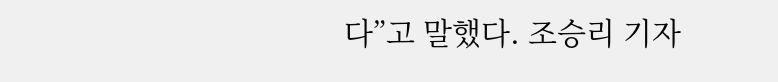다”고 말했다. 조승리 기자